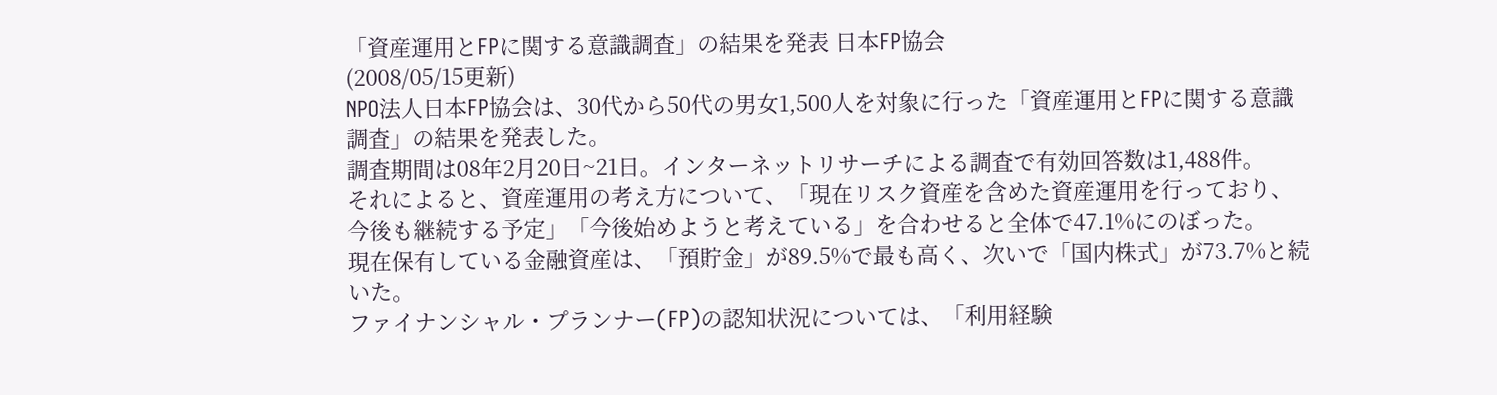「資産運用とFPに関する意識調査」の結果を発表 日本FP協会
(2008/05/15更新)
NPO法人日本FP協会は、30代から50代の男女1,500人を対象に行った「資産運用とFPに関する意識調査」の結果を発表した。
調査期間は08年2月20日~21日。インターネットリサーチによる調査で有効回答数は1,488件。
それによると、資産運用の考え方について、「現在リスク資産を含めた資産運用を行っており、今後も継続する予定」「今後始めようと考えている」を合わせると全体で47.1%にのぼった。
現在保有している金融資産は、「預貯金」が89.5%で最も高く、次いで「国内株式」が73.7%と続いた。
ファイナンシャル・プランナー(FP)の認知状況については、「利用経験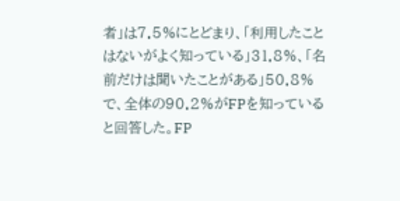者」は7.5%にとどまり、「利用したことはないがよく知っている」31.8%、「名前だけは聞いたことがある」50.8%で、全体の90.2%がFPを知っていると回答した。FP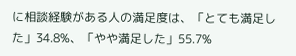に相談経験がある人の満足度は、「とても満足した」34.8%、「やや満足した」55.7%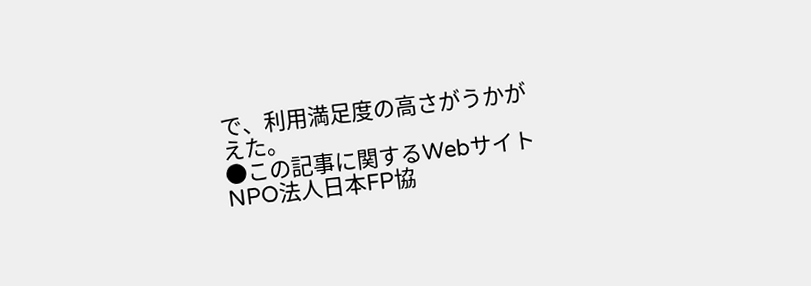で、利用満足度の高さがうかがえた。
●この記事に関するWebサイト
NPO法人日本FP協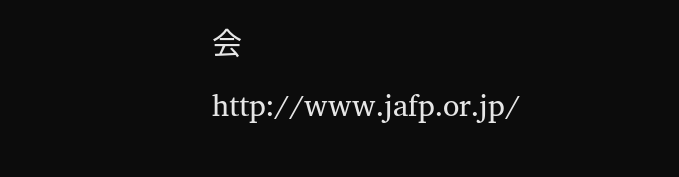会
http://www.jafp.or.jp/